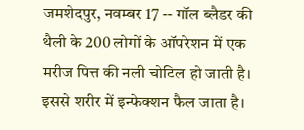जमशेदपुर, नवम्बर 17 -- गॉल ब्लैडर की थैली के 200 लोगों के ऑपरेशन में एक मरीज पित्त की नली चोटिल हो जाती है। इससे शरीर में इन्फेक्शन फैल जाता है।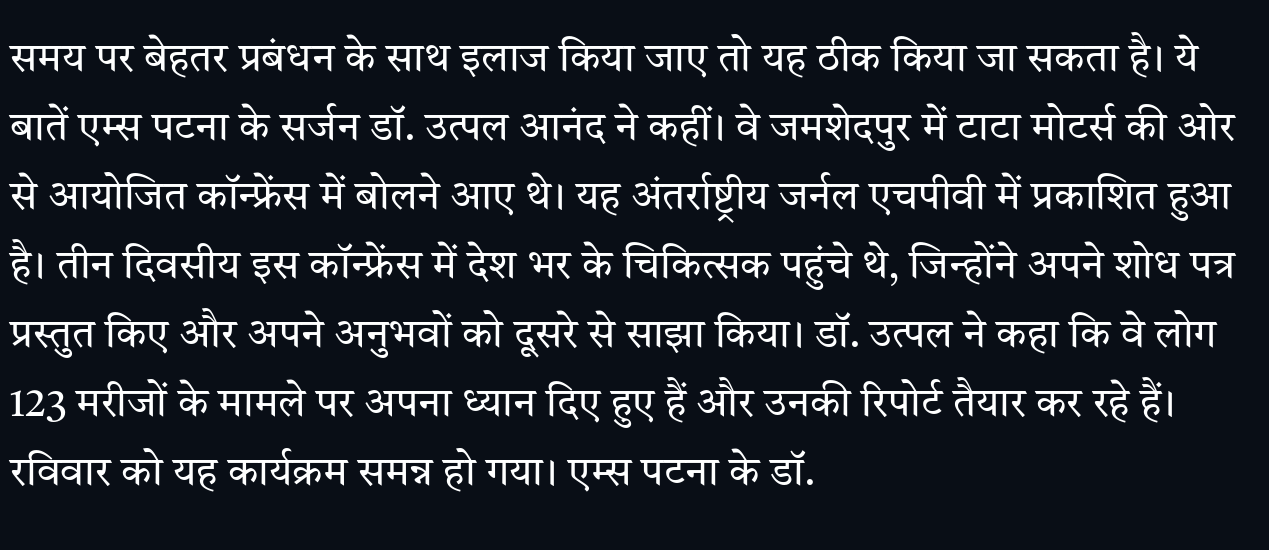समय पर बेहतर प्रबंधन के साथ इलाज किया जाए तो यह ठीक किया जा सकता है। ये बातें एम्स पटना के सर्जन डॉ. उत्पल आनंद ने कहीं। वे जमशेदपुर में टाटा मोटर्स की ओर से आयोजित कॉन्फ्रेंस में बोलने आए थे। यह अंतर्राष्ट्रीय जर्नल एचपीवी में प्रकाशित हुआ है। तीन दिवसीय इस कॉन्फ्रेंस में देश भर के चिकित्सक पहुंचे थे, जिन्होंने अपने शोध पत्र प्रस्तुत किए और अपने अनुभवों को दूसरे से साझा किया। डॉ. उत्पल ने कहा कि वे लोग 123 मरीजों के मामले पर अपना ध्यान दिए हुए हैं और उनकी रिपोर्ट तैयार कर रहे हैं। रविवार को यह कार्यक्रम समन्न हो गया। एम्स पटना के डॉ.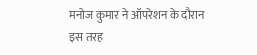मनोज कुमार ने ऑपरेशन के दौरान इस तरह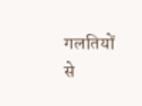गलतियों से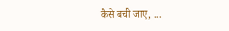कैसे बची जाए, ...